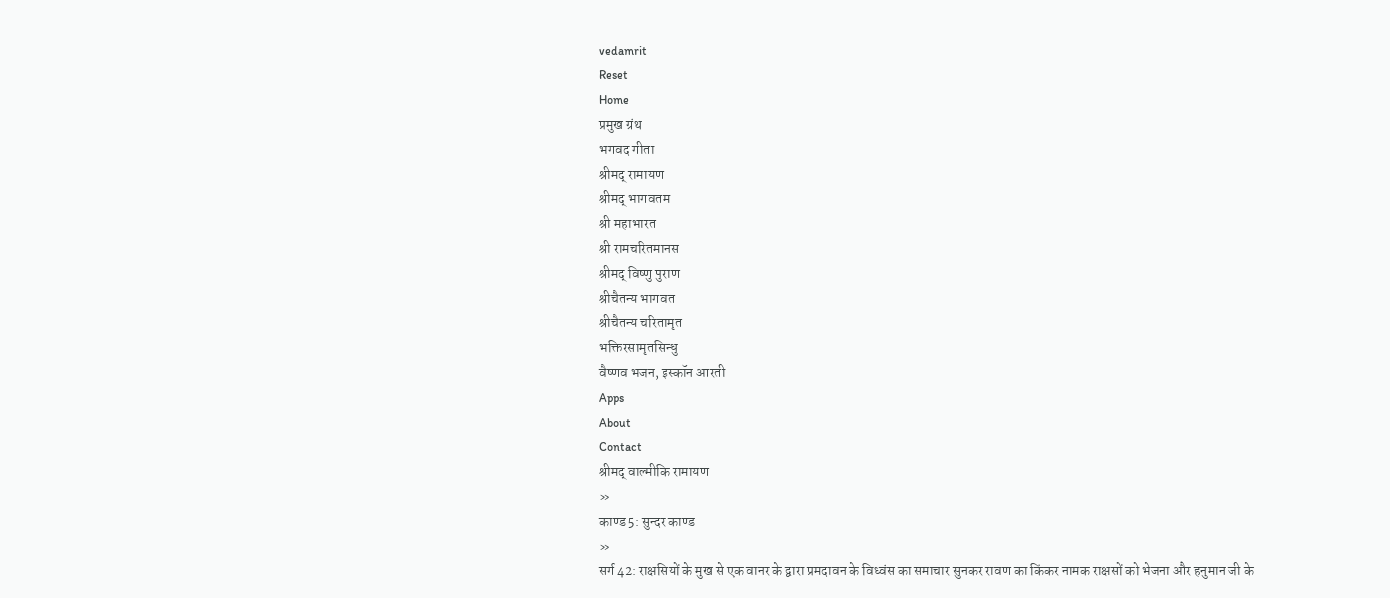vedamrit
Reset
Home
प्रमुख ग्रंथ
भगवद गीता
श्रीमद् रामायण
श्रीमद् भागवतम
श्री महाभारत
श्री रामचरितमानस
श्रीमद् विष्णु पुराण
श्रीचैतन्य भागवत
श्रीचैतन्य चरितामृत
भक्तिरसामृतसिन्धु
वैष्णव भजन, इस्कॉन आरती
Apps
About
Contact
श्रीमद् वाल्मीकि रामायण
»
काण्ड 5: सुन्दर काण्ड
»
सर्ग 42: राक्षसियों के मुख से एक वानर के द्वारा प्रमदावन के विध्वंस का समाचार सुनकर रावण का किंकर नामक राक्षसों को भेजना और हनुमान जी के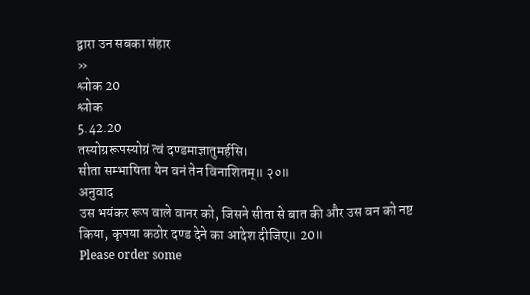द्वारा उन सबका संहार
»
श्लोक 20
श्लोक
5.42.20
तस्योग्ररूपस्योग्रं त्वं दण्डमाज्ञातुमर्हसि।
सीता सम्भाषिता येन वनं तेन विनाशितम्॥ २०॥
अनुवाद
उस भयंकर रूप वाले वानर को, जिसने सीता से बात की और उस वन को नष्ट किया, कृपया कठोर दण्ड देने का आदेश दीजिए॥ 20॥
Please order some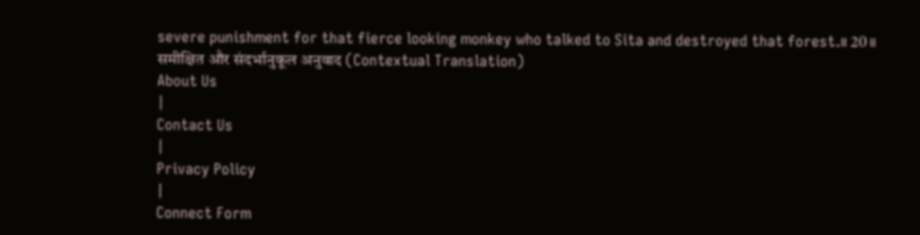severe punishment for that fierce looking monkey who talked to Sita and destroyed that forest.॥ 20॥
समीक्षित और संदर्भानुकूल अनुवाद (Contextual Translation)
About Us
|
Contact Us
|
Privacy Policy
|
Connect Form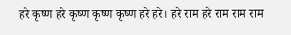हरे कृष्ण हरे कृष्ण कृष्ण कृष्ण हरे हरे। हरे राम हरे राम राम राम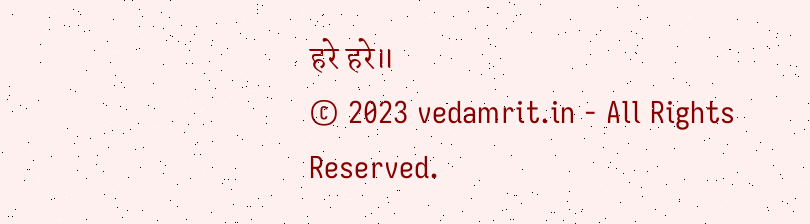हरे हरे॥
© 2023 vedamrit.in - All Rights Reserved.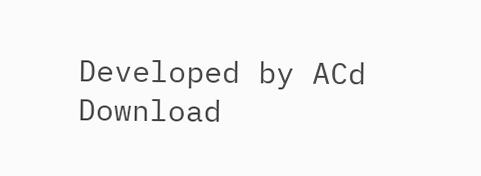Developed by ACd
Download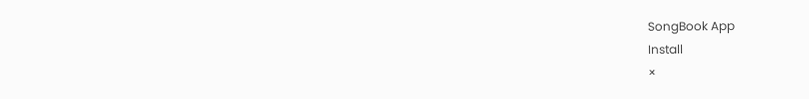SongBook App
Install
×